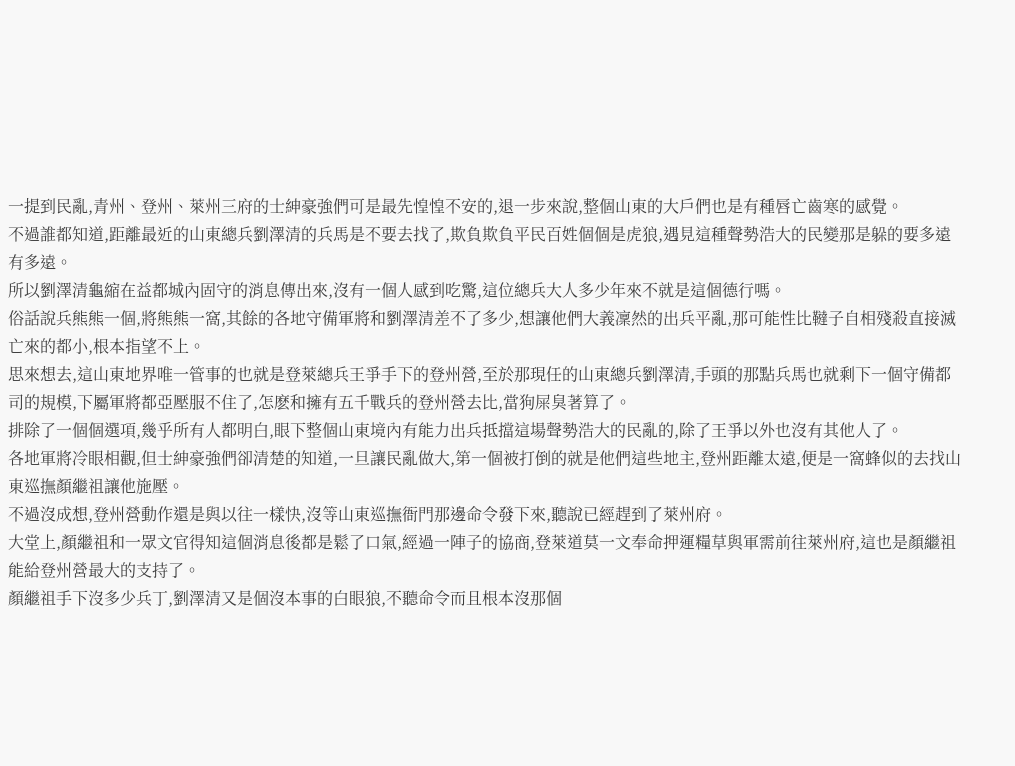一提到民亂,青州、登州、萊州三府的士紳豪強們可是最先惶惶不安的,退一步來說,整個山東的大戶們也是有種唇亡齒寒的感覺。
不過誰都知道,距離最近的山東總兵劉澤清的兵馬是不要去找了,欺負欺負平民百姓個個是虎狼,遇見這種聲勢浩大的民變那是躲的要多遠有多遠。
所以劉澤清龜縮在益都城內固守的消息傳出來,沒有一個人感到吃驚,這位總兵大人多少年來不就是這個德行嗎。
俗話說兵熊熊一個,將熊熊一窩,其餘的各地守備軍將和劉澤清差不了多少,想讓他們大義凜然的出兵平亂,那可能性比韃子自相殘殺直接滅亡來的都小,根本指望不上。
思來想去,這山東地界唯一管事的也就是登萊總兵王爭手下的登州營,至於那現任的山東總兵劉澤清,手頭的那點兵馬也就剩下一個守備都司的規模,下屬軍將都亞壓服不住了,怎麽和擁有五千戰兵的登州營去比,當狗屎臭著算了。
排除了一個個選項,幾乎所有人都明白,眼下整個山東境內有能力出兵抵擋這場聲勢浩大的民亂的,除了王爭以外也沒有其他人了。
各地軍將冷眼相觀,但士紳豪強們卻清楚的知道,一旦讓民亂做大,第一個被打倒的就是他們這些地主,登州距離太遠,便是一窩蜂似的去找山東巡撫顏繼祖讓他施壓。
不過沒成想,登州營動作還是與以往一樣快,沒等山東巡撫衙門那邊命令發下來,聽說已經趕到了萊州府。
大堂上,顏繼祖和一眾文官得知這個消息後都是鬆了口氣,經過一陣子的協商,登萊道莫一文奉命押運糧草與軍需前往萊州府,這也是顏繼祖能給登州營最大的支持了。
顏繼祖手下沒多少兵丁,劉澤清又是個沒本事的白眼狼,不聽命令而且根本沒那個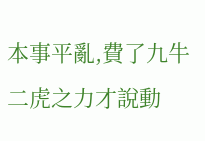本事平亂,費了九牛二虎之力才說動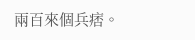兩百來個兵痞。